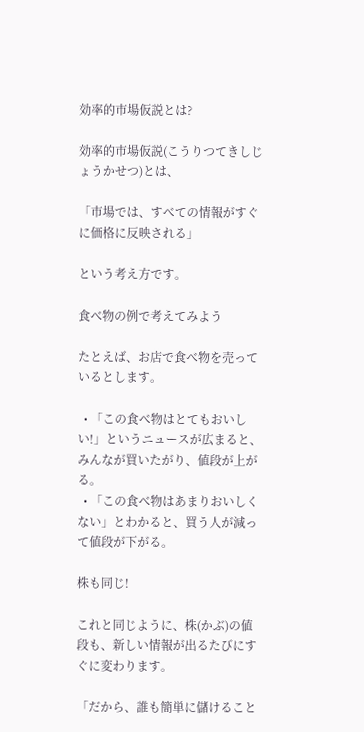効率的市場仮説とは?

効率的市場仮説(こうりつてきしじょうかせつ)とは、

「市場では、すべての情報がすぐに価格に反映される」

という考え方です。

食べ物の例で考えてみよう

たとえば、お店で食べ物を売っているとします。

  • 「この食べ物はとてもおいしい!」というニュースが広まると、みんなが買いたがり、値段が上がる。
  • 「この食べ物はあまりおいしくない」とわかると、買う人が減って値段が下がる。

株も同じ!

これと同じように、株(かぶ)の値段も、新しい情報が出るたびにすぐに変わります。

「だから、誰も簡単に儲けること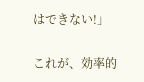はできない!」

これが、効率的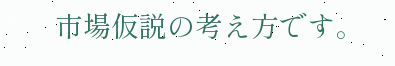市場仮説の考え方です。